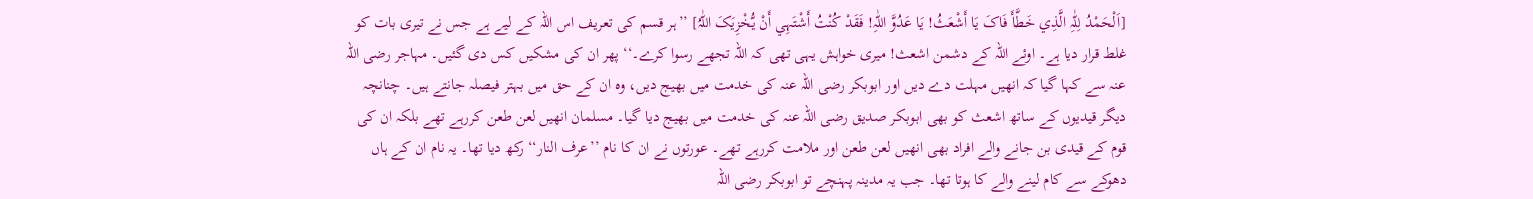[اَلْحَمْدُ لِلّٰہِ الَّذِي خَطَّأَ فَاکَ یَا أَشْعَثُ! یَا عَدُوَّ اللّٰہِ! فَقَدْ کُنْتُ أَشْتَہِي أَنْ یُّخْزِیَکَ اللّٰہُ] ’’ہر قسم کی تعریف اس اللہ کے لیے ہے جس نے تیری بات کو غلط قرار دیا ہے۔ اوئے اللہ کے دشمن اشعث! میری خواہش یہی تھی کہ اللہ تجھے رسوا کرے۔‘‘ پھر ان کی مشکیں کس دی گئیں۔ مہاجر رضی اللہ عنہ سے کہا گیا کہ انھیں مہلت دے دیں اور ابوبکر رضی اللہ عنہ کی خدمت میں بھیج دیں، وہ ان کے حق میں بہتر فیصلہ جانتے ہیں۔ چنانچہ دیگر قیدیوں کے ساتھ اشعث کو بھی ابوبکر صدیق رضی اللہ عنہ کی خدمت میں بھیج دیا گیا۔ مسلمان انھیں لعن طعن کررہے تھے بلکہ ان کی قوم کے قیدی بن جانے والے افراد بھی انھیں لعن طعن اور ملامت کررہے تھے۔ عورتوں نے ان کا نام ’’عرف النار‘‘ رکھ دیا تھا۔ یہ نام ان کے ہاں دھوکے سے کام لینے والے کا ہوتا تھا۔ جب یہ مدینہ پہنچے تو ابوبکر رضی اللہ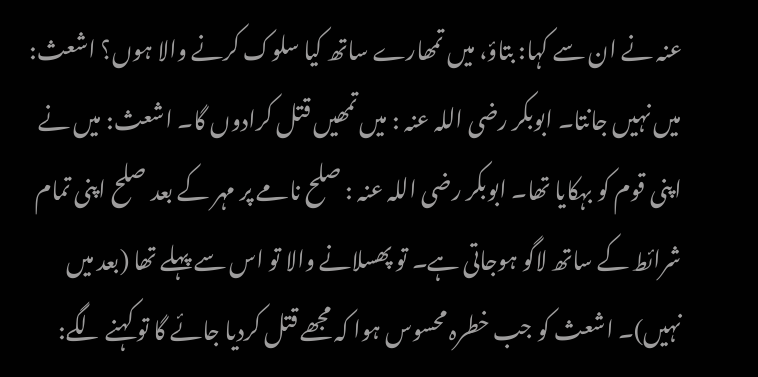عنہ نے ان سے کہا: بتاؤ، میں تمھارے ساتھ کیا سلوک کرنے والا ہوں؟ اشعث: میں نہیں جانتا۔ ابوبکر رضی اللہ عنہ : میں تمھیں قتل کرادوں گا۔ اشعث: میں نے اپنی قوم کو بہکایا تھا۔ ابوبکر رضی اللہ عنہ : صلح نامے پر مہر کے بعد صلح اپنی تمام شرائط کے ساتھ لاگو ہوجاتی ہے۔ تو پھسلانے والا تو اس سے پہلے تھا (بعد میں نہیں)۔ اشعث کو جب خطرہ محسوس ہوا کہ مجھے قتل کردیا جائے گا تو کہنے لگے: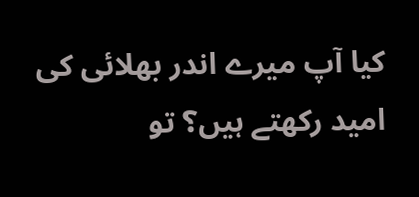کیا آپ میرے اندر بھلائی کی امید رکھتے ہیں؟ تو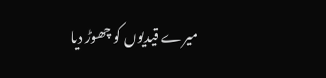میرے قیدیوں کو چھوڑ دیا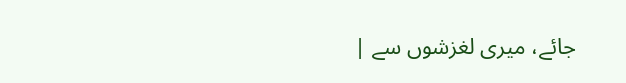جائے، میری لغزشوں سے |